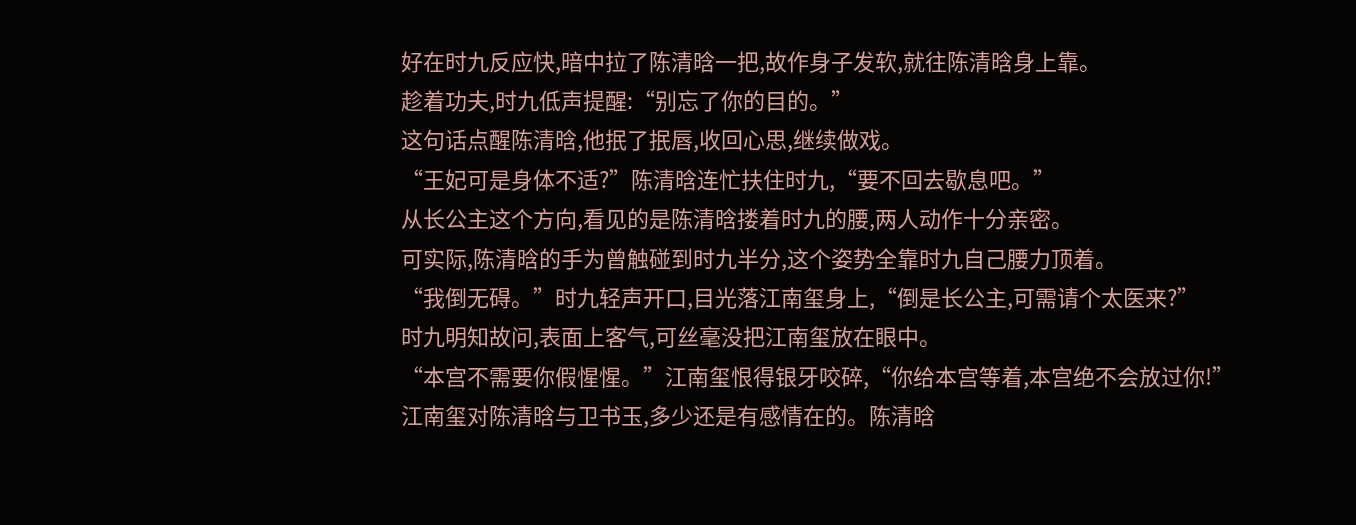好在时九反应快,暗中拉了陈清晗一把,故作身子发软,就往陈清晗身上靠。
趁着功夫,时九低声提醒:“别忘了你的目的。”
这句话点醒陈清晗,他抿了抿唇,收回心思,继续做戏。
“王妃可是身体不适?”陈清晗连忙扶住时九,“要不回去歇息吧。”
从长公主这个方向,看见的是陈清晗搂着时九的腰,两人动作十分亲密。
可实际,陈清晗的手为曾触碰到时九半分,这个姿势全靠时九自己腰力顶着。
“我倒无碍。”时九轻声开口,目光落江南玺身上,“倒是长公主,可需请个太医来?”
时九明知故问,表面上客气,可丝毫没把江南玺放在眼中。
“本宫不需要你假惺惺。”江南玺恨得银牙咬碎,“你给本宫等着,本宫绝不会放过你!”
江南玺对陈清晗与卫书玉,多少还是有感情在的。陈清晗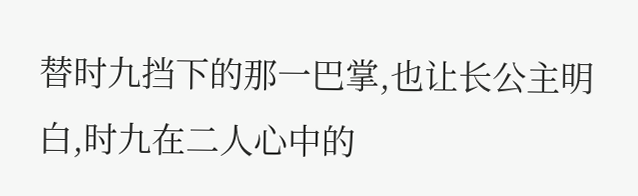替时九挡下的那一巴掌,也让长公主明白,时九在二人心中的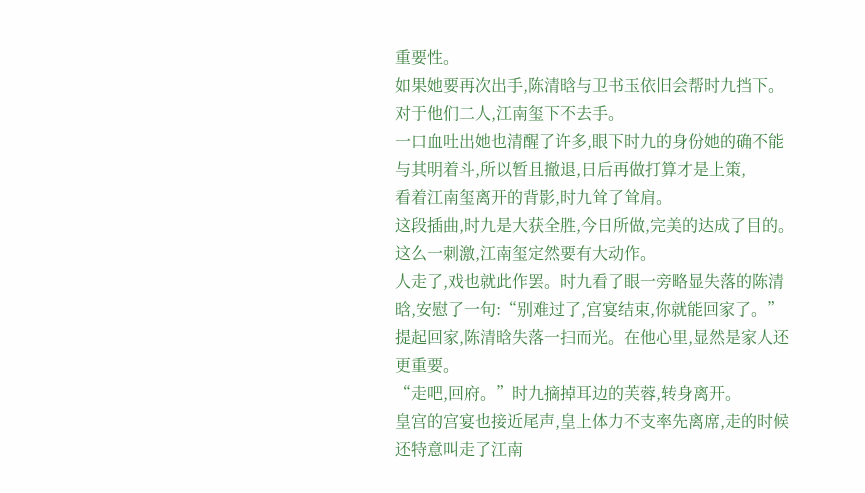重要性。
如果她要再次出手,陈清晗与卫书玉依旧会帮时九挡下。
对于他们二人,江南玺下不去手。
一口血吐出她也清醒了许多,眼下时九的身份她的确不能与其明着斗,所以暂且撤退,日后再做打算才是上策,
看着江南玺离开的背影,时九耸了耸肩。
这段插曲,时九是大获全胜,今日所做,完美的达成了目的。
这么一刺激,江南玺定然要有大动作。
人走了,戏也就此作罢。时九看了眼一旁略显失落的陈清晗,安慰了一句:“别难过了,宫宴结束,你就能回家了。”
提起回家,陈清晗失落一扫而光。在他心里,显然是家人还更重要。
“走吧,回府。”时九摘掉耳边的芙蓉,转身离开。
皇宫的宫宴也接近尾声,皇上体力不支率先离席,走的时候还特意叫走了江南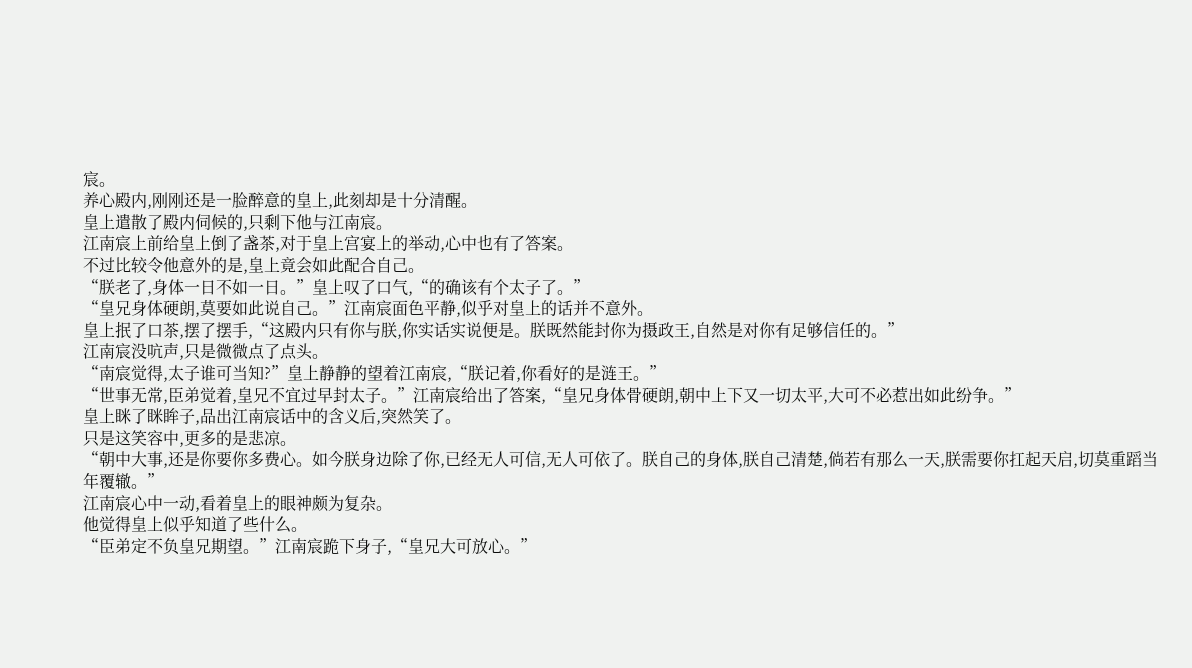宸。
养心殿内,刚刚还是一脸醉意的皇上,此刻却是十分清醒。
皇上遣散了殿内伺候的,只剩下他与江南宸。
江南宸上前给皇上倒了盏茶,对于皇上宫宴上的举动,心中也有了答案。
不过比较令他意外的是,皇上竟会如此配合自己。
“朕老了,身体一日不如一日。”皇上叹了口气,“的确该有个太子了。”
“皇兄身体硬朗,莫要如此说自己。”江南宸面色平静,似乎对皇上的话并不意外。
皇上抿了口茶,摆了摆手,“这殿内只有你与朕,你实话实说便是。朕既然能封你为摄政王,自然是对你有足够信任的。”
江南宸没吭声,只是微微点了点头。
“南宸觉得,太子谁可当知?”皇上静静的望着江南宸,“朕记着,你看好的是涟王。”
“世事无常,臣弟觉着,皇兄不宜过早封太子。”江南宸给出了答案,“皇兄身体骨硬朗,朝中上下又一切太平,大可不必惹出如此纷争。”
皇上眯了眯眸子,品出江南宸话中的含义后,突然笑了。
只是这笑容中,更多的是悲凉。
“朝中大事,还是你要你多费心。如今朕身边除了你,已经无人可信,无人可依了。朕自己的身体,朕自己清楚,倘若有那么一天,朕需要你扛起天启,切莫重蹈当年覆辙。”
江南宸心中一动,看着皇上的眼神颇为复杂。
他觉得皇上似乎知道了些什么。
“臣弟定不负皇兄期望。”江南宸跪下身子,“皇兄大可放心。”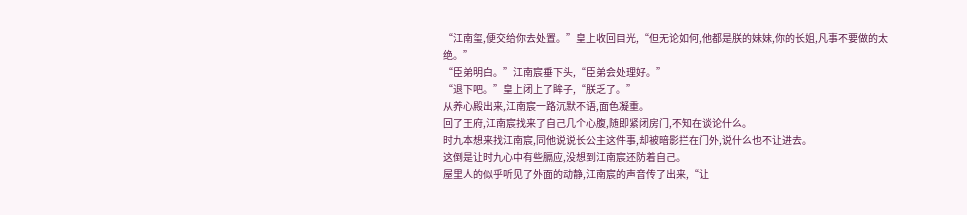“江南玺,便交给你去处置。”皇上收回目光,“但无论如何,他都是朕的妹妹,你的长姐,凡事不要做的太绝。”
“臣弟明白。”江南宸垂下头,“臣弟会处理好。”
“退下吧。”皇上闭上了眸子,“朕乏了。”
从养心殿出来,江南宸一路沉默不语,面色凝重。
回了王府,江南宸找来了自己几个心腹,随即紧闭房门,不知在谈论什么。
时九本想来找江南宸,同他说说长公主这件事,却被暗影拦在门外,说什么也不让进去。
这倒是让时九心中有些膈应,没想到江南宸还防着自己。
屋里人的似乎听见了外面的动静,江南宸的声音传了出来,“让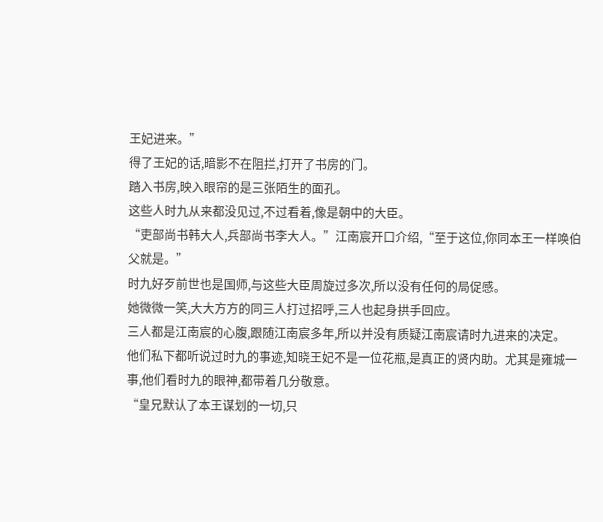王妃进来。”
得了王妃的话,暗影不在阻拦,打开了书房的门。
踏入书房,映入眼帘的是三张陌生的面孔。
这些人时九从来都没见过,不过看着,像是朝中的大臣。
“吏部尚书韩大人,兵部尚书李大人。”江南宸开口介绍,“至于这位,你同本王一样唤伯父就是。”
时九好歹前世也是国师,与这些大臣周旋过多次,所以没有任何的局促感。
她微微一笑,大大方方的同三人打过招呼,三人也起身拱手回应。
三人都是江南宸的心腹,跟随江南宸多年,所以并没有质疑江南宸请时九进来的决定。
他们私下都听说过时九的事迹,知晓王妃不是一位花瓶,是真正的贤内助。尤其是雍城一事,他们看时九的眼神,都带着几分敬意。
“皇兄默认了本王谋划的一切,只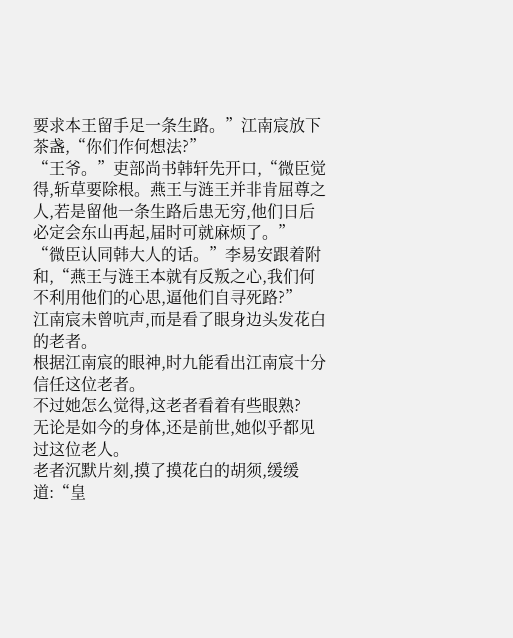要求本王留手足一条生路。”江南宸放下茶盏,“你们作何想法?”
“王爷。”吏部尚书韩轩先开口,“微臣觉得,斩草要除根。燕王与涟王并非肯屈尊之人,若是留他一条生路后患无穷,他们日后必定会东山再起,届时可就麻烦了。”
“微臣认同韩大人的话。”李易安跟着附和,“燕王与涟王本就有反叛之心,我们何不利用他们的心思,逼他们自寻死路?”
江南宸未曾吭声,而是看了眼身边头发花白的老者。
根据江南宸的眼神,时九能看出江南宸十分信任这位老者。
不过她怎么觉得,这老者看着有些眼熟?
无论是如今的身体,还是前世,她似乎都见过这位老人。
老者沉默片刻,摸了摸花白的胡须,缓缓道:“皇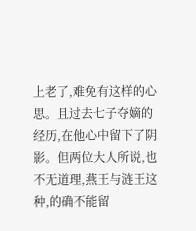上老了,难免有这样的心思。且过去七子夺嫡的经历,在他心中留下了阴影。但两位大人所说,也不无道理,燕王与涟王这种,的确不能留